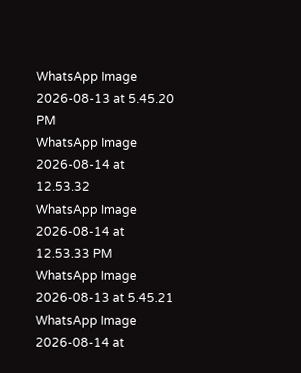WhatsApp Image 2026-08-13 at 5.45.20 PM
WhatsApp Image 2026-08-14 at 12.53.32
WhatsApp Image 2026-08-14 at 12.53.33 PM
WhatsApp Image 2026-08-13 at 5.45.21
WhatsApp Image 2026-08-14 at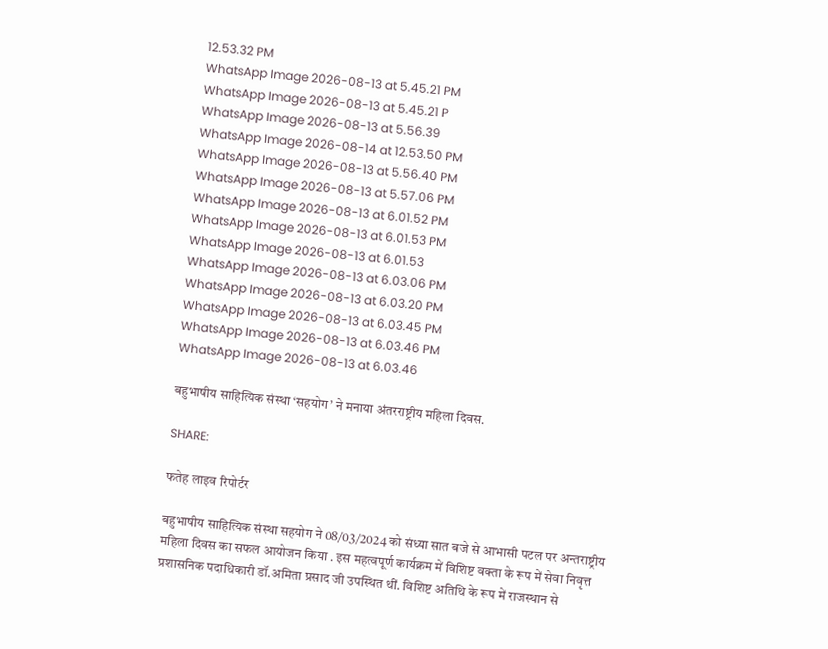12.53.32 PM
WhatsApp Image 2026-08-13 at 5.45.21 PM
WhatsApp Image 2026-08-13 at 5.45.21 P
WhatsApp Image 2026-08-13 at 5.56.39
WhatsApp Image 2026-08-14 at 12.53.50 PM
WhatsApp Image 2026-08-13 at 5.56.40 PM
WhatsApp Image 2026-08-13 at 5.57.06 PM
WhatsApp Image 2026-08-13 at 6.01.52 PM
WhatsApp Image 2026-08-13 at 6.01.53 PM
WhatsApp Image 2026-08-13 at 6.01.53
WhatsApp Image 2026-08-13 at 6.03.06 PM
WhatsApp Image 2026-08-13 at 6.03.20 PM
WhatsApp Image 2026-08-13 at 6.03.45 PM
WhatsApp Image 2026-08-13 at 6.03.46 PM
WhatsApp Image 2026-08-13 at 6.03.46

बहुभाषीय साहित्यिक संस्था ‘सहयोग’ ने मनाया अंतरराष्ट्रीय महिला दिवस.

SHARE:

फतेह लाइव रिपोर्टर

बहुभाषीय साहित्यिक संस्था सहयोग ने 08/03/2024 को संध्या सात बजे से आभासी पटल पर अन्तराष्ट्रीय महिला दिवस का सफल आयोजन किया . इस महत्वपूर्ण कार्यक्रम में विशिष्ट वक्ता के रूप में सेवा निवृत्त प्रशासनिक पदाधिकारी डॉ.अमिता प्रसाद जी उपस्थित थीं. विशिष्ट अतिथि के रूप में राजस्थान से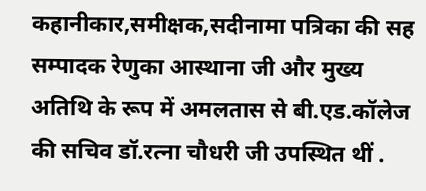कहानीकार,समीक्षक,सदीनामा पत्रिका की सह सम्पादक रेणुका आस्थाना जी और मुख्य अतिथि के रूप में अमलतास से बी.एड.कॉलेज की सचिव डॉ.रत्ना चौधरी जी उपस्थित थीं .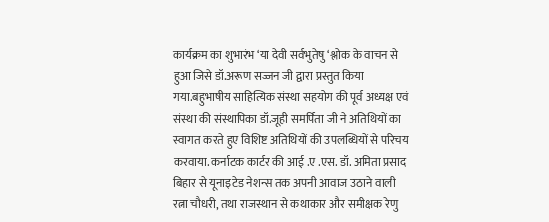कार्यक्रम का शुभारंभ ‘या देवी सर्वभुतेषु ‘श्लोक के वाचन से हुआ जिसे डॉ.अरूण सज्जन जी द्वारा प्रस्तुत किया गया.बहुभाषीय साहित्यिक संस्था सहयोग की पूर्व अध्यक्ष एवं संस्था की संस्थापिका डॉ.जूही समर्पिता जी ने अतिथियों का स्वागत करते हुए विशिष्ट अतिथियों की उपलब्धियों से परिचय करवाया. कर्नाटक कार्टर की आई .ए .एस. डॉ. अमिता प्रसाद बिहार से यूनाइटेड नेशन्स तक अपनी आवाज उठाने वाली रत्ना चौधरी, तथा राजस्थान से कथाकार और समीक्षक रेणु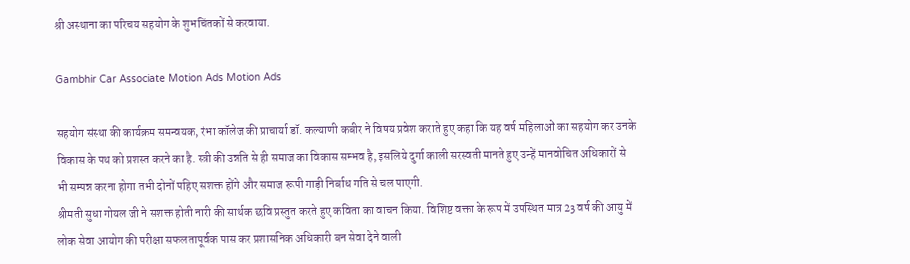श्री अस्थाना का परिचय सहयोग के शुभचिंतकों से करवाया.

Gambhir Car Associate Motion Ads Motion Ads

सहयोग संस्था की कार्यक्रम समन्वयक, रंभा कॉलेज की प्राचार्या डॉ. कल्याणी कबीर ने विषय प्रवेश कराते हुए कहा कि यह वर्ष महिलाओं का सहयोग कर उनके विकास के पथ को प्रशस्त करने का है. स्त्री की उन्नति से ही समाज का विकास सम्भव है, इसलिये दुर्गा काली सरस्वती मानते हुए उन्हें मानवोचित अधिकारों से भी सम्पन्न करना होगा तभी दोनों पहिए सशक्त होंगे और समाज रूपी गाड़ी निर्बाध गति से चल पाएगी.
श्रीमती सुधा गोयल जी ने सशक्त होती नारी की सार्थक छवि प्रस्तुत करते हुए कविता का वाचन किया. विशिष्ट वक्ता के रूप में उपस्थित मात्र 23 वर्ष की आयु में लोक सेवा आयोग की परीक्षा सफलतापूर्वक पास कर प्रशासनिक अधिकारी बन सेवा देने वाली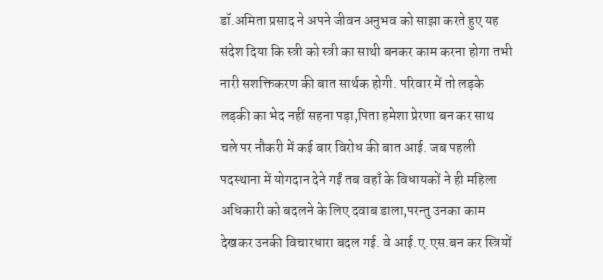डॉ.अमिता प्रसाद ने अपने जीवन अनुभव को साझा करते हुए यह संदेश दिया कि स्त्री को स्त्री का साथी बनकर काम करना होगा तभी नारी सशक्तिकरण की बात सार्थक होगी. परिवार में तो लड़के लड़की का भेद नहीं सहना पड़ा,पिता हमेशा प्रेरणा बन कर साथ चले पर नौकरी में कई बार विरोध की बात आई. जब पहली पदस्थाना में योगदान देने गईं तब वहाँ के विधायकों ने ही महिला अधिकारी को बदलने के लिए दवाब डाला,परन्तु उनका काम देखकर उनकी विचारधारा बदल गई. वे आई.ए.एस.बन कर स्त्रियों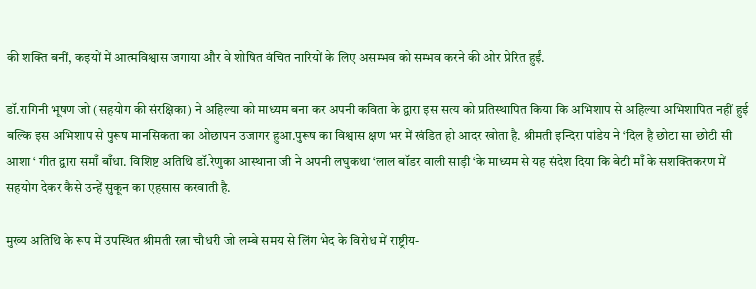की शक्ति बनीं, कइयों में आत्मविश्वास जगाया और वे शोषित वंचित नारियों के लिए असम्भव को सम्भव करने की ओर प्रेरित हुईं.

डॉ.रागिनी भूषण जो (सहयोग की संरक्षिका) ने अहिल्या को माध्यम बना कर अपनी कविता के द्वारा इस सत्य को प्रतिस्थापित किया कि अभिशाप से अहिल्या अभिशापित नहीं हुई बल्कि इस अभिशाप से पुरूष मानसिकता का ओछापन उजागर हुआ.पुरूष का विश्वास क्षण भर में खंडित हो आदर खोता है. श्रीमती इन्दिरा पांडेय ने ‘दिल है छोटा सा छोटी सी आशा ‘ गीत द्वारा समाँ बाँधा. विशिष्ट अतिथि डॉ.रेणुका आस्थाना जी ने अपनी लघुकथा ‘लाल बॉडर वाली साड़ी ‘के माध्यम से यह संदेश दिया कि बेटी माँ के सशक्तिकरण में सहयोग देकर कैसे उन्हें सुकून का एहसास करवाती है.

मुख्य अतिथि के रूप में उपस्थित श्रीमती रत्ना चौधरी जो लम्बे समय से लिंग भेद के विरोध में राष्ट्रीय-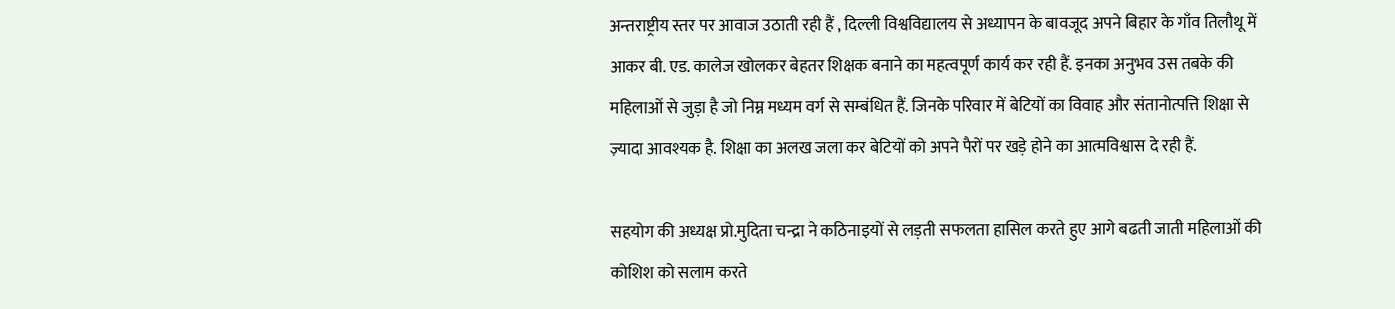अन्तराष्ट्रीय स्तर पर आवाज उठाती रही हैं , दिल्ली विश्वविद्यालय से अध्यापन के बावजूद अपने बिहार के गाँव तिलौथू में आकर बी. एड. कालेज खोलकर बेहतर शिक्षक बनाने का महत्वपूर्ण कार्य कर रही हैं. इनका अनुभव उस तबके की महिलाओं से जुड़ा है जो निम्न मध्यम वर्ग से सम्बंधित हैं. जिनके परिवार में बेटियों का विवाह और संतानोत्पत्ति शिक्षा से ज़्यादा आवश्यक है. शिक्षा का अलख जला कर बेटियों को अपने पैरों पर खड़े होने का आत्मविश्वास दे रही हैं.

सहयोग की अध्यक्ष प्रो.मुदिता चन्द्रा ने कठिनाइयों से लड़ती सफलता हासिल करते हुए आगे बढती जाती महिलाओं की कोशिश को सलाम करते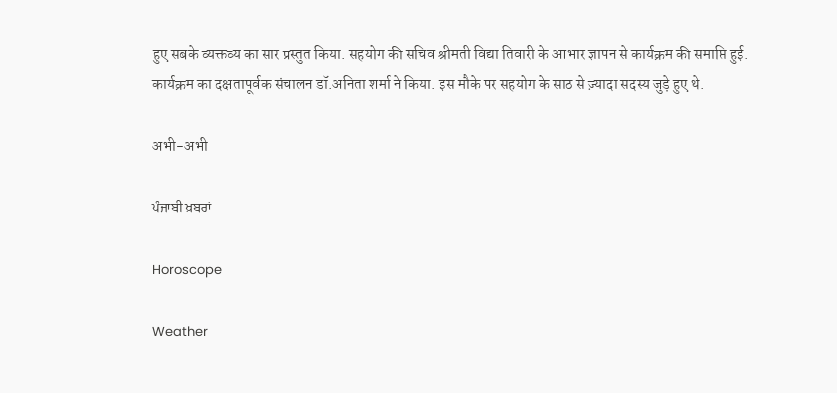हुए सबके व्यक्तव्य का सार प्रस्तुत किया. सहयोग की सचिव श्रीमती विद्या तिवारी के आभार ज्ञापन से कार्यक्रम की समाप्ति हुई.
कार्यक्रम का दक्षतापूर्वक संचालन डॉ.अनिता शर्मा ने किया. इस मौके पर सहयोग के साठ से ज़्यादा सदस्य जुड़े हुए थे.

अभी-अभी

ਪੰਜਾਬੀ ਖ਼ਬਰਾਂ

Horoscope

Weather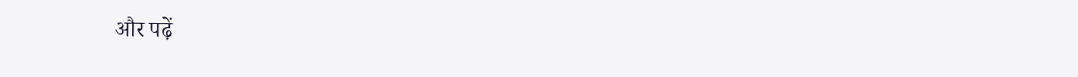और पढ़ें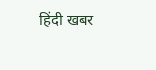हिंदी खबर